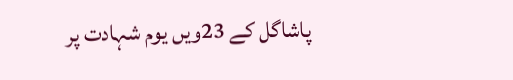پاشاگل کے 23ویں یوم شہادت پر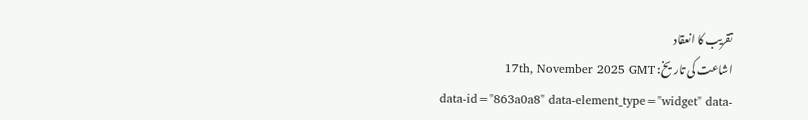تقریب کا انعقاد
اشاعت کی تاریخ: 17th, November 2025 GMT
data-id="863a0a8" data-element_type="widget" data-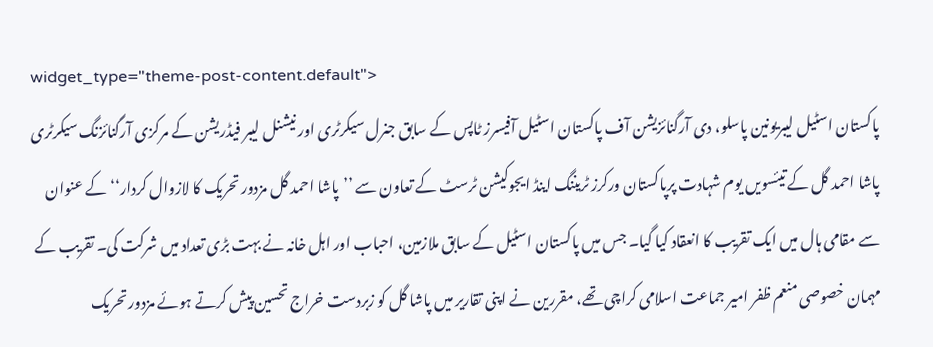widget_type="theme-post-content.default">
پاکستان اسٹیل لیبریونین پاسلو، دی آرگنائزیشن آف پاکستان اسٹیل آفیسرز ٹاپس کے سابق جنرل سیکرٹری اور نیشنل لیبر فیڈریشن کے مرکزی آرگنائزنگ سیکرٹری پاشا احمد گل کے تیئسویں یوم شہادت پرپاکستان ورکرز ٹریننگ اینڈ ایجوکیشن ٹرسٹ کے تعاون سے ’’پاشا احمد گل مزدور تحریک کا لازوال کردار‘‘ کے عنوان سے مقامی ہال میں ایک تقریب کا انعقاد کیا گیا۔ جس میں پاکستان اسٹیل کے سابق ملازمین، احباب اور اہل خانہ نے بہت بڑی تعداد میں شرکت کی۔ تقریب کے مہمان خصوصی منعم ظفر امیر جماعت اسلامی کراچی تھے، مقررین نے اپنی تقاریر میں پاشا گل کو زبردست خراج تحسین پیش کرتے ہوئے مزدور تحریک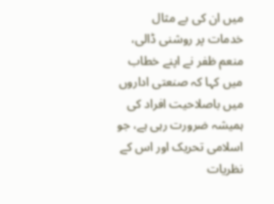میں ان کی بے مثال خدمات پر روشنی ڈالی، منعم ظفر نے اپنے خطاب میں کہا کہ صنعتی اداروں میں باصلاحیت افراد کی ہمیشہ ضرورت رہی ہے، جو اسلامی تحریک اور اس کے نظریات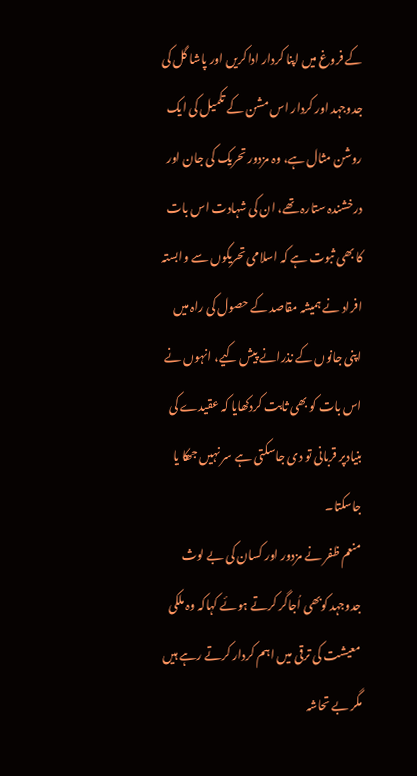کے فروغ میں اپنا کردار اداکریں اور پاشا گل کی جدوجہد اور کردار اس مشن کے تکمیل کی ایک روشن مثال ہے، وہ مزدور تحریک کی جان اور درخشندہ ستارہ تھے، ان کی شہادت اس بات کا بھی ثبوت ہے کہ اسلامی تحریکوں سے وابستہ افراد نے ہمیشہ مقاصد کے حصول کی راہ میں اپنی جانوں کے نذرانے پیش کیے، انہوں نے اس بات کو بھی ثابت کردکھایا کہ عقیدے کی بنیادپر قربانی تو دی جاسکتی ہے سر نہیں جھکا یا جاسکتا۔
منعم ظفر نے مزدور اور کسان کی بے لوث جدوجہد کوبھی اُجاگر کرتے ہوئے کہاکہ وہ ملکی معیشت کی ترقی میں اہم کردار کرتے رہے ہیں مگر بے تحاشہ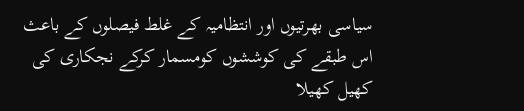سیاسی بھرتیوں اور انتظامیہ کے غلط فیصلوں کے باعث اس طبقے کی کوششوں کومسمار کرکے نجکاری کی کھیل کھیلا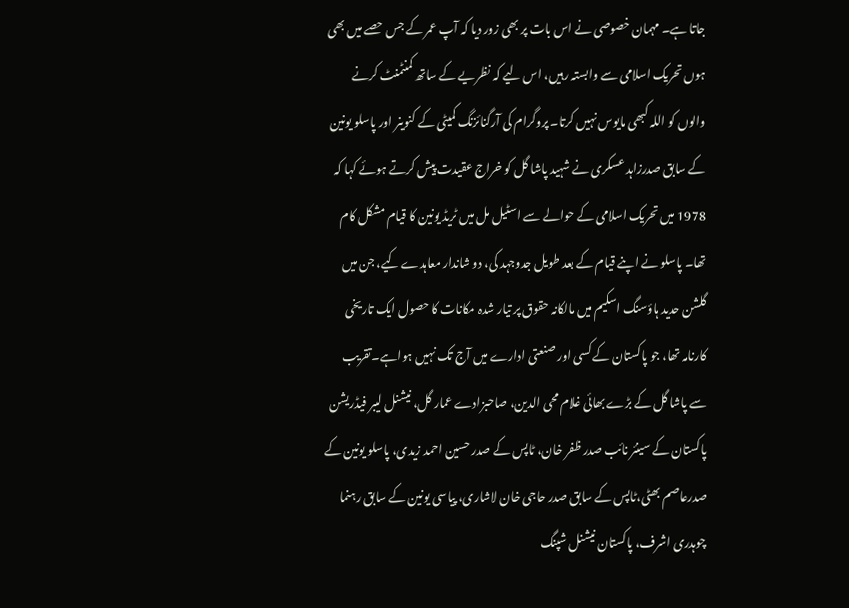جاتا ہے۔ مہمان خصوصی نے اس بات پر بھی زور دیا کہ آپ عمر کے جس حصے میں بھی ہوں تحریک اسلامی سے وابستہ رہیں، اس لیے کہ نظریے کے ساتھ کمنٹمنٹ کرنے والوں کو اللہ کبھی مایوس نہیں کرتا۔ پروگرام کی آرگنائزنگ کمیٹی کے کنوینر اور پاسلو یونین کے سابق صدرزاہد عسکری نے شہید پاشا گل کو خراج عقیدت پیش کرتے ہوئے کہا کہ 1978 میں تحریک اسلامی کے حوالے سے اسٹیل مل میں ٹریڈ یونین کا قیام مشکل کام تھا۔ پاسلو نے اپنے قیام کے بعد طویل جدوجہد کی، دو شاندار معاہدے کیے، جن میں گلشن حدید ہاؤسنگ اسکیم میں مالکانہ حقوق پر تیار شدہ مکانات کا حصول ایک تاریخی کارنامہ تھا، جو پاکستان کے کسی اور صنعتی ادارے میں آج تک نہیں ہواہے۔تقریب سے پاشا گل کے بڑے بھائی غلام محی الدین، صاحبزادے عمار گل، نیشنل لیبر فیڈریشن پاکستان کے سینئر نائب صدر ظفر خان، ٹاپس کے صدر حسین احمد زیدی، پاسلو یونین کے صدرعاصم بھٹی،ٹاپس کے سابق صدر حاجی خان لاشاری، پیاسی یونین کے سابق رہنما چوہدری اشرف، پاکستان نیشنل شپنگ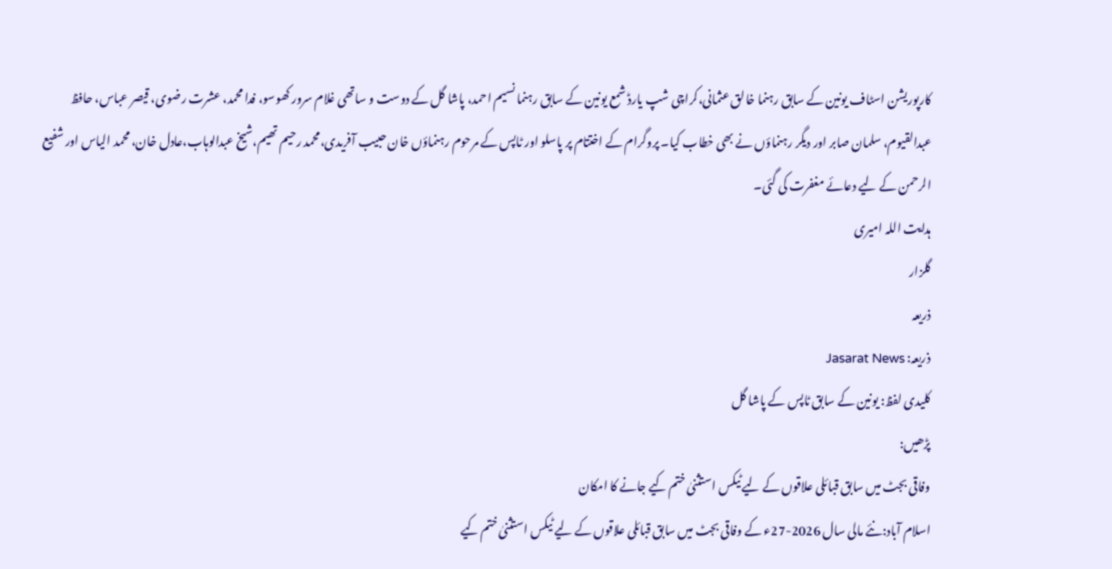کارپوریشن اسٹاف یونین کے سابق رہنما خالق عثمانی،کراچی شپ یارڈ شمع یونین کے سابق رہنما نسیم احمد، پاشا گل کے دوست و ساتھی غلام سرور کھوسو، فدا محمد، عشرت رضوی، قیصر عباس، حافظ عبدالقیوم، سلمان صابر اور دیگر رہنماؤں نے بھی خطاب کیا۔ پروگرام کے اختتام پر پاسلو اور ٹاپس کے مرحوم رہنماؤں خان حبیب آفریدی،محمد رحیم تھیم،شیخ عبدالوہاب،عادل خان، محمد الیاس اور شفیع الرحمن کے لیے دعائے مغفرت کی گئی۔
ہدایت اللہ امیری
گلزار
ذریعہ
ذریعہ: Jasarat News
کلیدی لفظ: یونین کے سابق ٹاپس کے پاشا گل
پڑھیں:
وفاقی بجٹ میں سابق قبائلی علاقوں کے لیے ٹیکس استثنیٰ ختم کیے جانے کا امکان
اسلام آباد:نئے مالی سال 2026-27ء کے وفاقی بجٹ میں سابق قبائلی علاقوں کے لیے ٹیکس استثنیٰ ختم کیے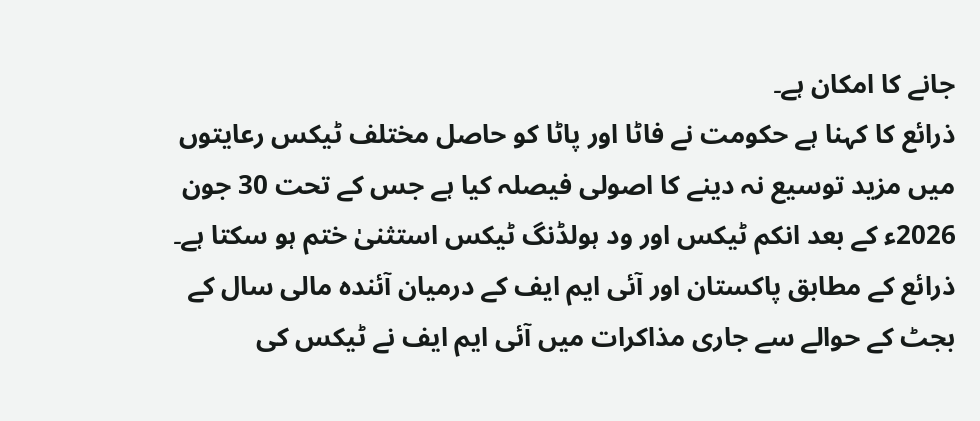جانے کا امکان ہے۔
ذرائع کا کہنا ہے حکومت نے فاٹا اور پاٹا کو حاصل مختلف ٹیکس رعایتوں میں مزید توسیع نہ دینے کا اصولی فیصلہ کیا ہے جس کے تحت 30 جون 2026ء کے بعد انکم ٹیکس اور ود ہولڈنگ ٹیکس استثنیٰ ختم ہو سکتا ہے۔
ذرائع کے مطابق پاکستان اور آئی ایم ایف کے درمیان آئندہ مالی سال کے بجٹ کے حوالے سے جاری مذاکرات میں آئی ایم ایف نے ٹیکس کی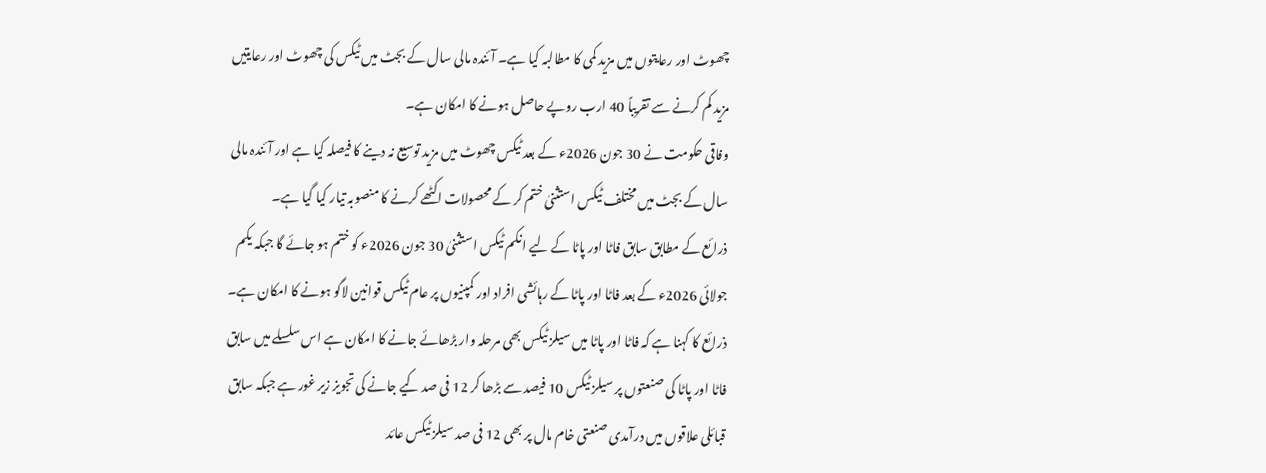چھوٹ اور رعایتوں میں مزید کمی کا مطالبہ کیا ہے۔ آئندہ مالی سال کے بجٹ میں ٹیکس کی چھوٹ اور رعایتیں مزید کم کرنے سے تقریباً 40 ارب روپے حاصل ہونے کا امکان ہے۔
وفاقی حکومت نے 30 جون 2026ء کے بعد ٹیکس چھوٹ میں مزید توسیع نہ دینے کا فیصلہ کیا ہے اور آئندہ مالی سال کے بجٹ میں مختلف ٹیکس استثنیٰ ختم کر کے محصولات اکٹھے کرنے کا منصوبہ تیار کیا گیا ہے۔
ذرائع کے مطابق سابق فاٹا اور پاٹا کے لیے انکم ٹیکس استثنیٰ 30 جون 2026ء کو ختم ہو جائے گا جبکہ یکم جولائی 2026ء کے بعد فاٹا اور پاٹا کے رہائشی افراد اور کمپنیوں پر عام ٹیکس قوانین لاگو ہونے کا امکان ہے۔
ذرائع کا کہنا ہے کہ فاٹا اور پاٹا میں سیلز ٹیکس بھی مرحلہ وار بڑھائے جانے کا امکان ہے اس سلسلے میں سابق فاٹا اور پاٹا کی صنعتوں پر سیلز ٹیکس 10 فیصد سے بڑھا کر 12 فی صد کیے جانے کی تجویز زیر غور ہے جبکہ سابق قبائلی علاقوں میں درآمدی صنعتی خام مال پر بھی 12 فی صد سیلز ٹیکس عائد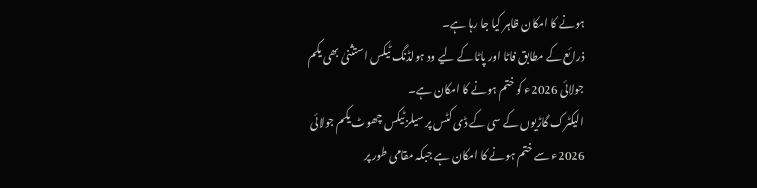ہونے کا امکان ظاہر کیا جا رہا ہے۔
ذرائع کے مطابق فاٹا اور پاٹا کے لیے ود ہولڈنگ ٹیکس استثنیٰ بھی یکم جولائی 2026ء کو ختم ہونے کا امکان ہے۔
الیکٹرک گاڑیوں کے سی کے ڈی کٹس پر سیلز ٹیکس چھوٹ یکم جولائی 2026ء سے ختم ہونے کا امکان ہے جبکہ مقامی طور پر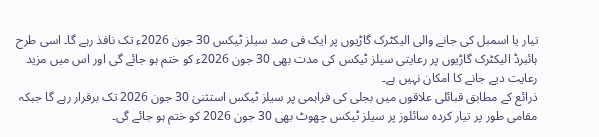تیار یا اسمبل کی جانے والی الیکٹرک گاڑیوں پر ایک فی صد سیلز ٹیکس 30 جون 2026ء تک نافذ رہے گا۔ اسی طرح ہائبرڈ الیکٹرک گاڑیوں پر رعایتی سیلز ٹیکس کی مدت بھی 30 جون 2026ء کو ختم ہو جائے گی اور اس میں مزید رعایت دیے جانے کا امکان نہیں ہے۔
ذرائع کے مطابق قبائلی علاقوں میں بجلی کی فراہمی پر سیلز ٹیکس استثنیٰ 30 جون 2026 تک برقرار رہے گا جبکہ مقامی طور پر تیار کردہ سائلوز پر سیلز ٹیکس چھوٹ بھی 30 جون 2026 کو ختم ہو جائے گی۔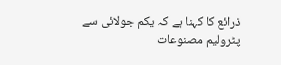ذرائع کا کہنا ہے کہ یکم جولائی سے پٹرولیم مصنوعات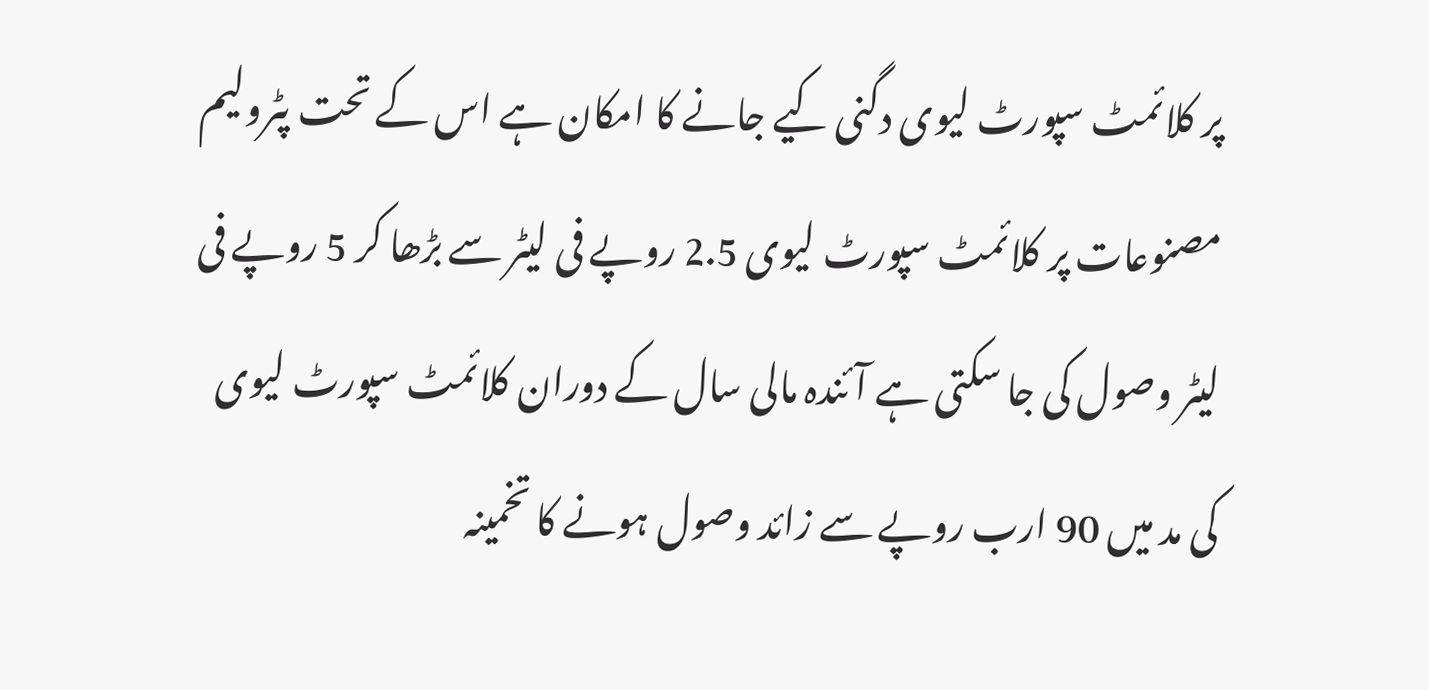پر کلائمٹ سپورٹ لیوی دگنی کیے جانے کا امکان ہے اس کے تحت پٹرولیم مصنوعات پر کلائمٹ سپورٹ لیوی 2.5 روپے فی لیٹر سے بڑھا کر 5 روپے فی لیٹر وصول کی جا سکتی ہے آئندہ مالی سال کے دوران کلائمٹ سپورٹ لیوی کی مد میں 90 ارب روپے سے زائد وصول ہونے کا تخمینہ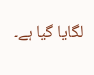لگایا گیا ہے۔